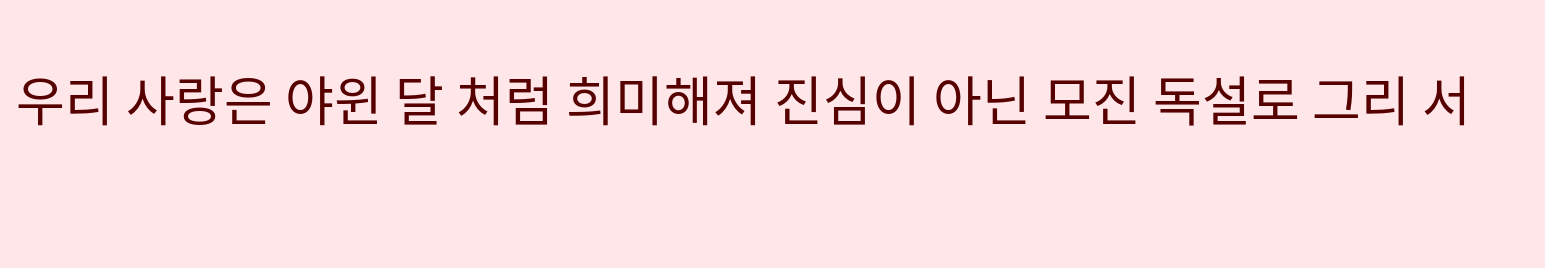우리 사랑은 야윈 달 처럼 희미해져 진심이 아닌 모진 독설로 그리 서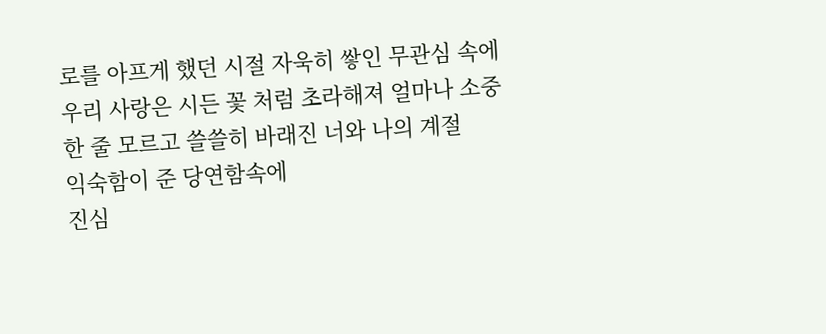로를 아프게 했던 시절 자욱히 쌓인 무관심 속에 우리 사랑은 시든 꽃 처럼 초라해져 얼마나 소중한 줄 모르고 쓸쓸히 바래진 너와 나의 계절
익숙함이 준 당연함속에
진심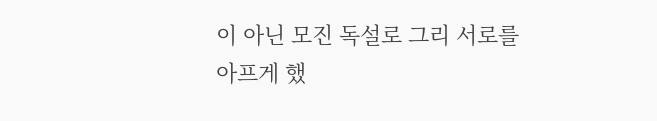이 아닌 모진 독설로 그리 서로를
아프게 했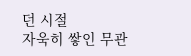던 시절
자욱히 쌓인 무관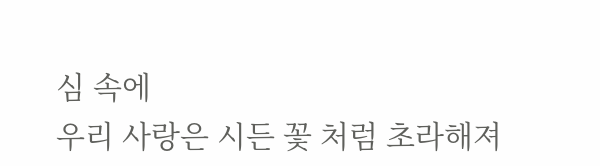심 속에
우리 사랑은 시든 꽃 처럼 초라해져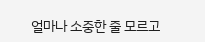얼마나 소중한 줄 모르고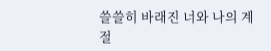쓸쓸히 바래진 너와 나의 계절